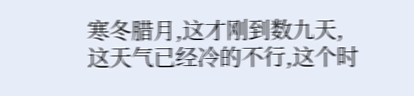寒冬腊月,这才刚到数九天,这天气已经冷的不行,这个时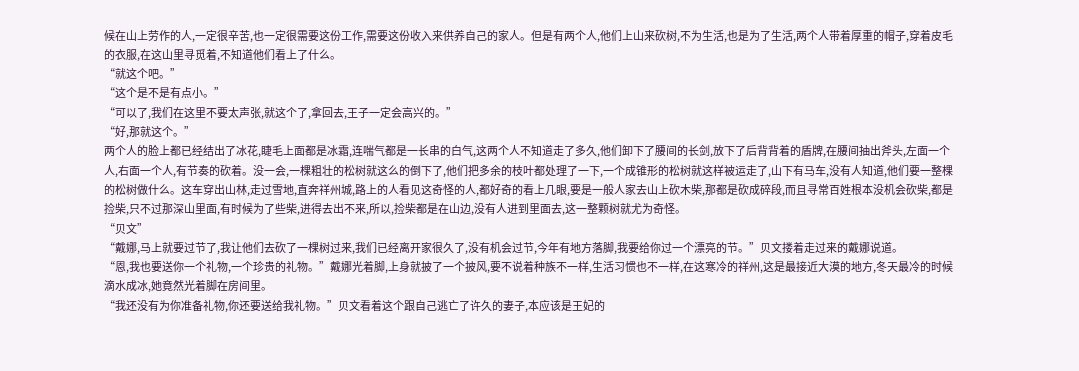候在山上劳作的人,一定很辛苦,也一定很需要这份工作,需要这份收入来供养自己的家人。但是有两个人,他们上山来砍树,不为生活,也是为了生活,两个人带着厚重的帽子,穿着皮毛的衣服,在这山里寻觅着,不知道他们看上了什么。
“就这个吧。”
“这个是不是有点小。”
“可以了,我们在这里不要太声张,就这个了,拿回去,王子一定会高兴的。”
“好,那就这个。”
两个人的脸上都已经结出了冰花,睫毛上面都是冰霜,连喘气都是一长串的白气,这两个人不知道走了多久,他们卸下了腰间的长剑,放下了后背背着的盾牌,在腰间抽出斧头,左面一个人,右面一个人,有节奏的砍着。没一会,一棵粗壮的松树就这么的倒下了,他们把多余的枝叶都处理了一下,一个成锥形的松树就这样被运走了,山下有马车,没有人知道,他们要一整棵的松树做什么。这车穿出山林,走过雪地,直奔祥州城,路上的人看见这奇怪的人,都好奇的看上几眼,要是一般人家去山上砍木柴,那都是砍成碎段,而且寻常百姓根本没机会砍柴,都是捡柴,只不过那深山里面,有时候为了些柴,进得去出不来,所以,捡柴都是在山边,没有人进到里面去,这一整颗树就尤为奇怪。
“贝文”
“戴娜,马上就要过节了,我让他们去砍了一棵树过来,我们已经离开家很久了,没有机会过节,今年有地方落脚,我要给你过一个漂亮的节。”贝文搂着走过来的戴娜说道。
“恩,我也要送你一个礼物,一个珍贵的礼物。”戴娜光着脚,上身就披了一个披风,要不说着种族不一样,生活习惯也不一样,在这寒冷的祥州,这是最接近大漠的地方,冬天最冷的时候滴水成冰,她竟然光着脚在房间里。
“我还没有为你准备礼物,你还要送给我礼物。”贝文看着这个跟自己逃亡了许久的妻子,本应该是王妃的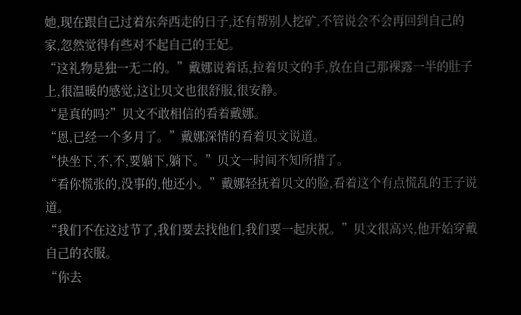她,现在跟自己过着东奔西走的日子,还有帮别人挖矿,不管说会不会再回到自己的家,忽然觉得有些对不起自己的王妃。
“这礼物是独一无二的。”戴娜说着话,拉着贝文的手,放在自己那裸露一半的肚子上,很温暖的感觉,这让贝文也很舒服,很安静。
“是真的吗?”贝文不敢相信的看着戴娜。
“恩,已经一个多月了。”戴娜深情的看着贝文说道。
“快坐下,不,不,要躺下,躺下。”贝文一时间不知所措了。
“看你慌张的,没事的,他还小。”戴娜轻抚着贝文的脸,看着这个有点慌乱的王子说道。
“我们不在这过节了,我们要去找他们,我们要一起庆祝。”贝文很高兴,他开始穿戴自己的衣服。
“你去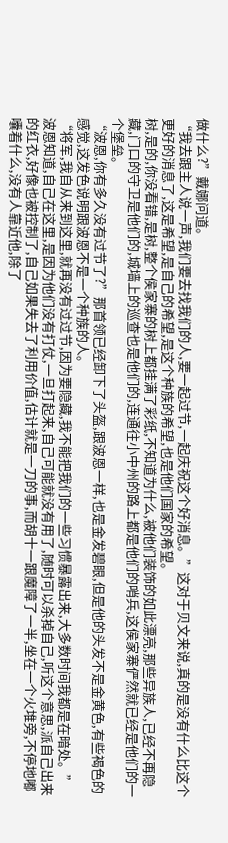做什么?”戴娜问道。
“我去跟主人说一声,我们要去找我们的人,要一起过节,一起庆祝这个好消息。”这对于贝文来说,真的是没有什么比这个更好的消息了,这是希望,是自己的希望,是这个种族的希望,也是他们国家的希望。
树,是的,你没看错,是树,整个侯家寨的树上都挂满了彩纸,不知道为什么,被他们装饰的如此漂亮,那些异族人,已经不再隐藏,门口的守卫是他们的,城墙上的巡查也是他们的,连通往小中州的路上都是他们的哨兵,这侯家寨俨然就已经是他们的一个堡垒。
“波恩,你有多久没有过节了?”那首领已经卸下了头盔,跟波恩一样,也是金发碧眼,但是他的头发不是金黄色,有些褐色的感觉,这发色说明跟波恩不是一个种族的人。
“将军,我自从来到这里,就再没有过过节,因为要隐藏,我不能把我们的一些习惯暴露出来,大多数时间我都是在暗处。”波恩知道,自己在这里,是因为他们没有打仗,一旦打起来,自己可能就没有用了,随时可以杀掉自己,听这个意思,派自己出来的红衣,好像也被控制了,自己如果失去了利用价值,估计就是一刀的事,而胡十一跟魔障了一半,坐在一个火堆旁,不停地嘟囔着什么,没有人靠近他,除了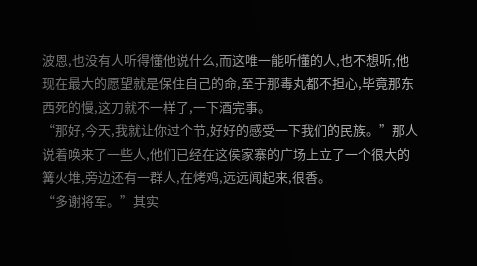波恩,也没有人听得懂他说什么,而这唯一能听懂的人,也不想听,他现在最大的愿望就是保住自己的命,至于那毒丸都不担心,毕竟那东西死的慢,这刀就不一样了,一下酒完事。
“那好,今天,我就让你过个节,好好的感受一下我们的民族。”那人说着唤来了一些人,他们已经在这侯家寨的广场上立了一个很大的篝火堆,旁边还有一群人,在烤鸡,远远闻起来,很香。
“多谢将军。”其实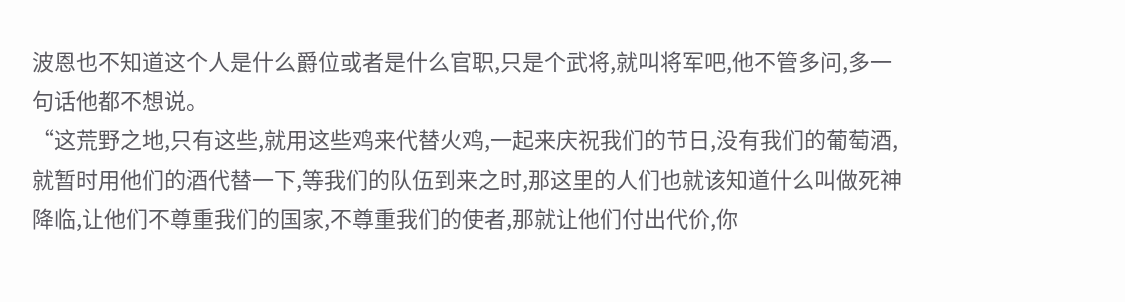波恩也不知道这个人是什么爵位或者是什么官职,只是个武将,就叫将军吧,他不管多问,多一句话他都不想说。
“这荒野之地,只有这些,就用这些鸡来代替火鸡,一起来庆祝我们的节日,没有我们的葡萄酒,就暂时用他们的酒代替一下,等我们的队伍到来之时,那这里的人们也就该知道什么叫做死神降临,让他们不尊重我们的国家,不尊重我们的使者,那就让他们付出代价,你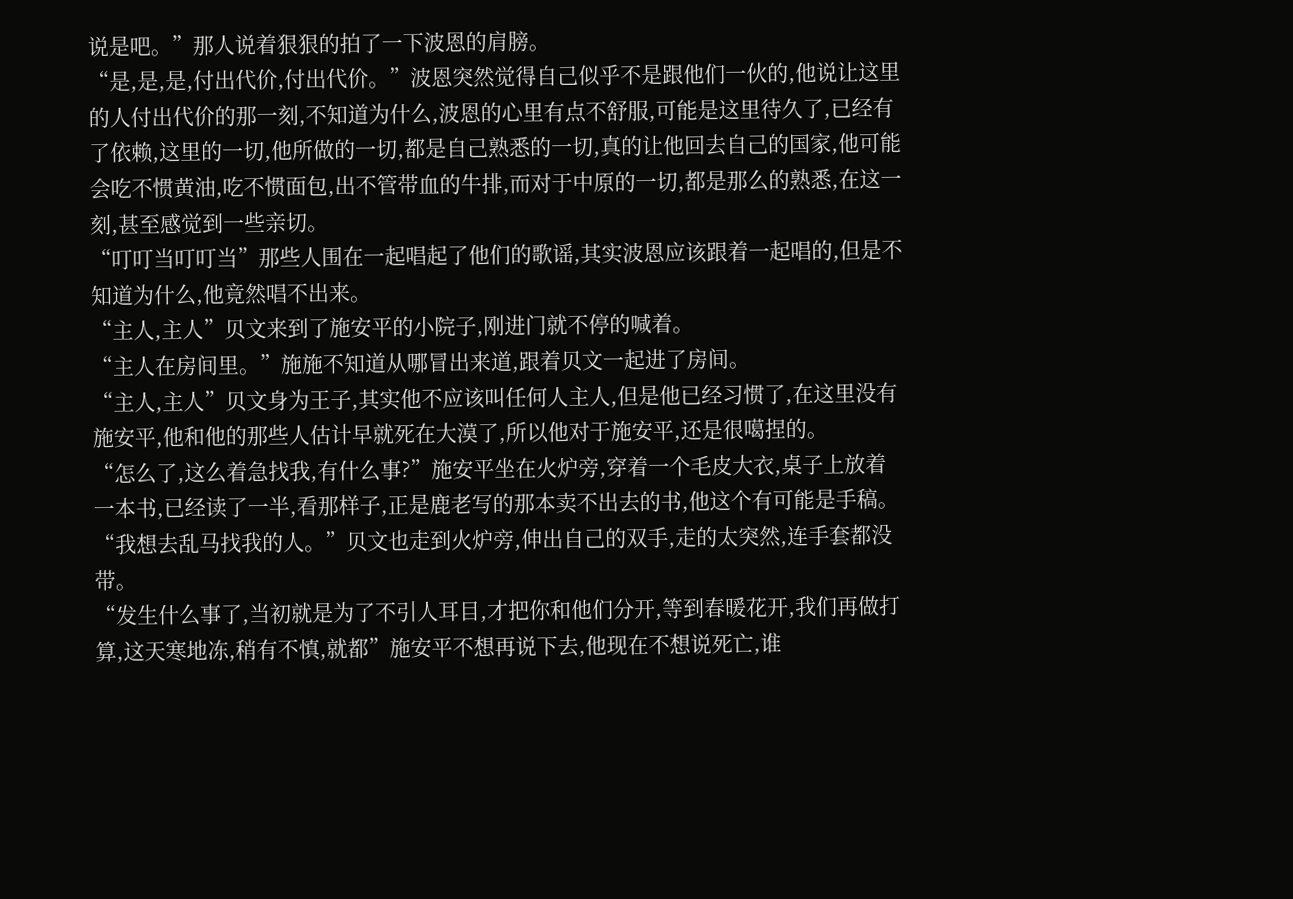说是吧。”那人说着狠狠的拍了一下波恩的肩膀。
“是,是,是,付出代价,付出代价。”波恩突然觉得自己似乎不是跟他们一伙的,他说让这里的人付出代价的那一刻,不知道为什么,波恩的心里有点不舒服,可能是这里待久了,已经有了依赖,这里的一切,他所做的一切,都是自己熟悉的一切,真的让他回去自己的国家,他可能会吃不惯黄油,吃不惯面包,出不管带血的牛排,而对于中原的一切,都是那么的熟悉,在这一刻,甚至感觉到一些亲切。
“叮叮当叮叮当”那些人围在一起唱起了他们的歌谣,其实波恩应该跟着一起唱的,但是不知道为什么,他竟然唱不出来。
“主人,主人”贝文来到了施安平的小院子,刚进门就不停的喊着。
“主人在房间里。”施施不知道从哪冒出来道,跟着贝文一起进了房间。
“主人,主人”贝文身为王子,其实他不应该叫任何人主人,但是他已经习惯了,在这里没有施安平,他和他的那些人估计早就死在大漠了,所以他对于施安平,还是很噶捏的。
“怎么了,这么着急找我,有什么事?”施安平坐在火炉旁,穿着一个毛皮大衣,桌子上放着一本书,已经读了一半,看那样子,正是鹿老写的那本卖不出去的书,他这个有可能是手稿。
“我想去乱马找我的人。”贝文也走到火炉旁,伸出自己的双手,走的太突然,连手套都没带。
“发生什么事了,当初就是为了不引人耳目,才把你和他们分开,等到春暖花开,我们再做打算,这天寒地冻,稍有不慎,就都”施安平不想再说下去,他现在不想说死亡,谁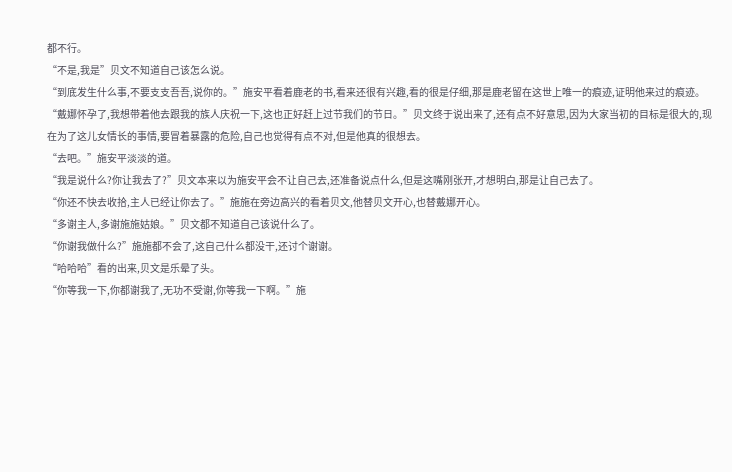都不行。
“不是,我是”贝文不知道自己该怎么说。
“到底发生什么事,不要支支吾吾,说你的。”施安平看着鹿老的书,看来还很有兴趣,看的很是仔细,那是鹿老留在这世上唯一的痕迹,证明他来过的痕迹。
“戴娜怀孕了,我想带着他去跟我的族人庆祝一下,这也正好赶上过节我们的节日。”贝文终于说出来了,还有点不好意思,因为大家当初的目标是很大的,现在为了这儿女情长的事情,要冒着暴露的危险,自己也觉得有点不对,但是他真的很想去。
“去吧。”施安平淡淡的道。
“我是说什么?你让我去了?”贝文本来以为施安平会不让自己去,还准备说点什么,但是这嘴刚张开,才想明白,那是让自己去了。
“你还不快去收拾,主人已经让你去了。”施施在旁边高兴的看着贝文,他替贝文开心,也替戴娜开心。
“多谢主人,多谢施施姑娘。”贝文都不知道自己该说什么了。
“你谢我做什么?”施施都不会了,这自己什么都没干,还讨个谢谢。
“哈哈哈”看的出来,贝文是乐晕了头。
“你等我一下,你都谢我了,无功不受谢,你等我一下啊。”施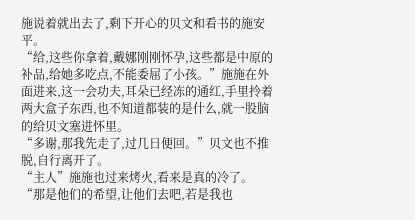施说着就出去了,剩下开心的贝文和看书的施安平。
“给,这些你拿着,戴娜刚刚怀孕,这些都是中原的补品,给她多吃点,不能委屈了小孩。”施施在外面进来,这一会功夫,耳朵已经冻的通红,手里拎着两大盒子东西,也不知道都装的是什么,就一股脑的给贝文塞进怀里。
“多谢,那我先走了,过几日便回。”贝文也不推脱,自行离开了。
“主人”施施也过来烤火,看来是真的冷了。
“那是他们的希望,让他们去吧,若是我也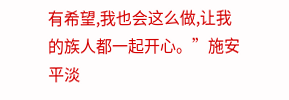有希望,我也会这么做,让我的族人都一起开心。”施安平淡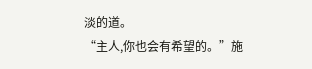淡的道。
“主人,你也会有希望的。”施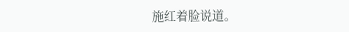施红着脸说道。